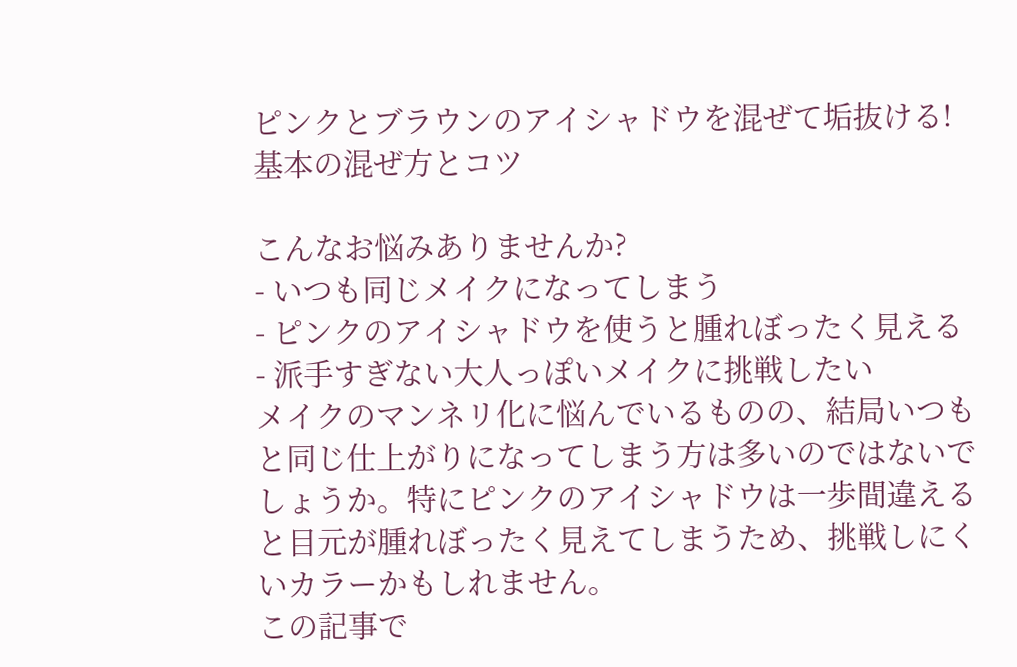ピンクとブラウンのアイシャドウを混ぜて垢抜ける!基本の混ぜ方とコツ

こんなお悩みありませんか?
- いつも同じメイクになってしまう
- ピンクのアイシャドウを使うと腫れぼったく見える
- 派手すぎない大人っぽいメイクに挑戦したい
メイクのマンネリ化に悩んでいるものの、結局いつもと同じ仕上がりになってしまう方は多いのではないでしょうか。特にピンクのアイシャドウは一歩間違えると目元が腫れぼったく見えてしまうため、挑戦しにくいカラーかもしれません。
この記事で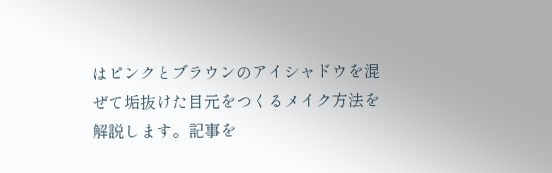はピンクとブラウンのアイシャドウを混ぜて垢抜けた目元をつくるメイク方法を解説します。記事を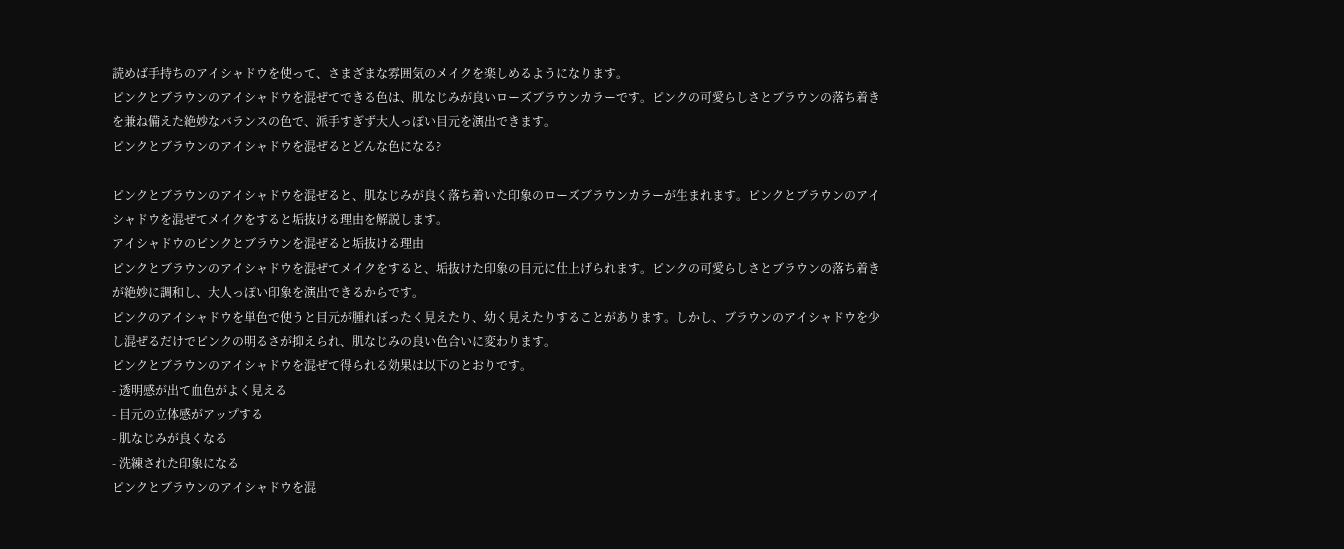読めば手持ちのアイシャドウを使って、さまざまな雰囲気のメイクを楽しめるようになります。
ピンクとブラウンのアイシャドウを混ぜてできる色は、肌なじみが良いローズブラウンカラーです。ピンクの可愛らしさとブラウンの落ち着きを兼ね備えた絶妙なバランスの色で、派手すぎず大人っぽい目元を演出できます。
ピンクとブラウンのアイシャドウを混ぜるとどんな色になる?

ピンクとブラウンのアイシャドウを混ぜると、肌なじみが良く落ち着いた印象のローズブラウンカラーが生まれます。ピンクとブラウンのアイシャドウを混ぜてメイクをすると垢抜ける理由を解説します。
アイシャドウのピンクとブラウンを混ぜると垢抜ける理由
ピンクとブラウンのアイシャドウを混ぜてメイクをすると、垢抜けた印象の目元に仕上げられます。ピンクの可愛らしさとブラウンの落ち着きが絶妙に調和し、大人っぽい印象を演出できるからです。
ピンクのアイシャドウを単色で使うと目元が腫れぼったく見えたり、幼く見えたりすることがあります。しかし、ブラウンのアイシャドウを少し混ぜるだけでピンクの明るさが抑えられ、肌なじみの良い色合いに変わります。
ピンクとブラウンのアイシャドウを混ぜて得られる効果は以下のとおりです。
- 透明感が出て血色がよく見える
- 目元の立体感がアップする
- 肌なじみが良くなる
- 洗練された印象になる
ピンクとブラウンのアイシャドウを混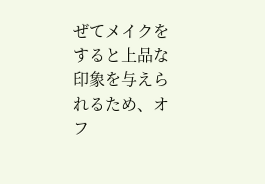ぜてメイクをすると上品な印象を与えられるため、オフ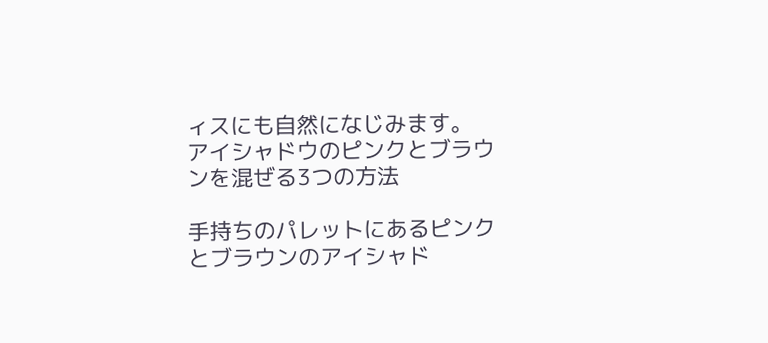ィスにも自然になじみます。
アイシャドウのピンクとブラウンを混ぜる3つの方法

手持ちのパレットにあるピンクとブラウンのアイシャド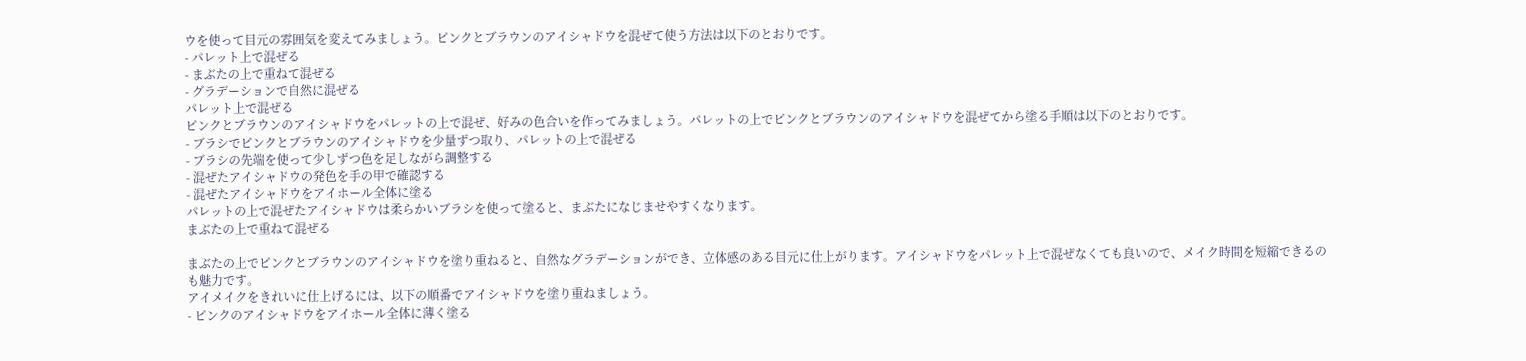ウを使って目元の雰囲気を変えてみましょう。ピンクとブラウンのアイシャドウを混ぜて使う方法は以下のとおりです。
- パレット上で混ぜる
- まぶたの上で重ねて混ぜる
- グラデーションで自然に混ぜる
パレット上で混ぜる
ピンクとブラウンのアイシャドウをパレットの上で混ぜ、好みの色合いを作ってみましょう。パレットの上でピンクとブラウンのアイシャドウを混ぜてから塗る手順は以下のとおりです。
- ブラシでピンクとブラウンのアイシャドウを少量ずつ取り、パレットの上で混ぜる
- ブラシの先端を使って少しずつ色を足しながら調整する
- 混ぜたアイシャドウの発色を手の甲で確認する
- 混ぜたアイシャドウをアイホール全体に塗る
パレットの上で混ぜたアイシャドウは柔らかいブラシを使って塗ると、まぶたになじませやすくなります。
まぶたの上で重ねて混ぜる

まぶたの上でピンクとブラウンのアイシャドウを塗り重ねると、自然なグラデーションができ、立体感のある目元に仕上がります。アイシャドウをパレット上で混ぜなくても良いので、メイク時間を短縮できるのも魅力です。
アイメイクをきれいに仕上げるには、以下の順番でアイシャドウを塗り重ねましょう。
- ピンクのアイシャドウをアイホール全体に薄く塗る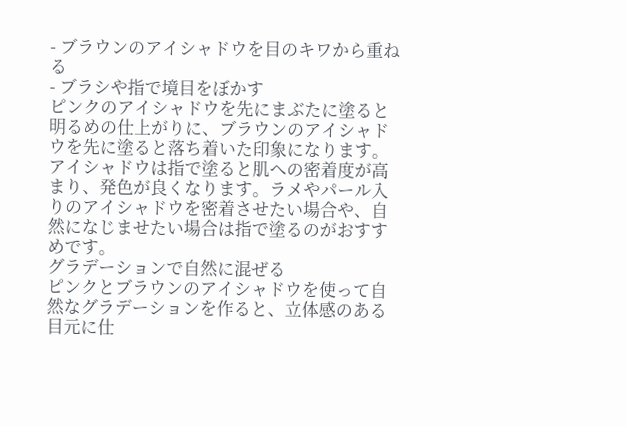- ブラウンのアイシャドウを目のキワから重ねる
- ブラシや指で境目をぼかす
ピンクのアイシャドウを先にまぶたに塗ると明るめの仕上がりに、ブラウンのアイシャドウを先に塗ると落ち着いた印象になります。アイシャドウは指で塗ると肌への密着度が高まり、発色が良くなります。ラメやパール入りのアイシャドウを密着させたい場合や、自然になじませたい場合は指で塗るのがおすすめです。
グラデーションで自然に混ぜる
ピンクとブラウンのアイシャドウを使って自然なグラデーションを作ると、立体感のある目元に仕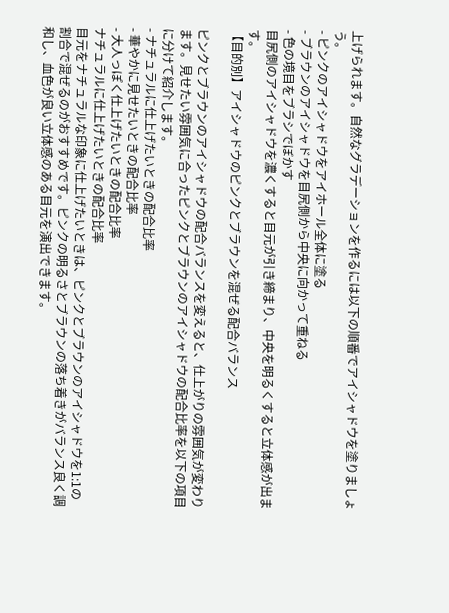上げられます。自然なグラデーションを作るには以下の順番でアイシャドウを塗りましょう。
- ピンクのアイシャドウをアイホール全体に塗る
- ブラウンのアイシャドウを目尻側から中央に向かって重ねる
- 色の境目をブラシでぼかす
目尻側のアイシャドウを濃くすると目元が引き締まり、中央を明るくすると立体感が出ます。
【目的別】アイシャドウのピンクとブラウンを混ぜる配合バランス

ピンクとブラウンのアイシャドウの配合バランスを変えると、仕上がりの雰囲気が変わります。見せたい雰囲気に合ったピンクとブラウンのアイシャドウの配合比率を以下の項目に分けて紹介します。
- ナチュラルに仕上げたいときの配合比率
- 華やかに見せたいときの配合比率
- 大人っぽく仕上げたいときの配合比率
ナチュラルに仕上げたいときの配合比率
目元をナチュラルな印象に仕上げたいときは、ピンクとブラウンのアイシャドウを1:1の割合で混ぜるのがおすすめです。ピンクの明るさとブラウンの落ち着きがバランス良く調和し、血色が良い立体感のある目元を演出できます。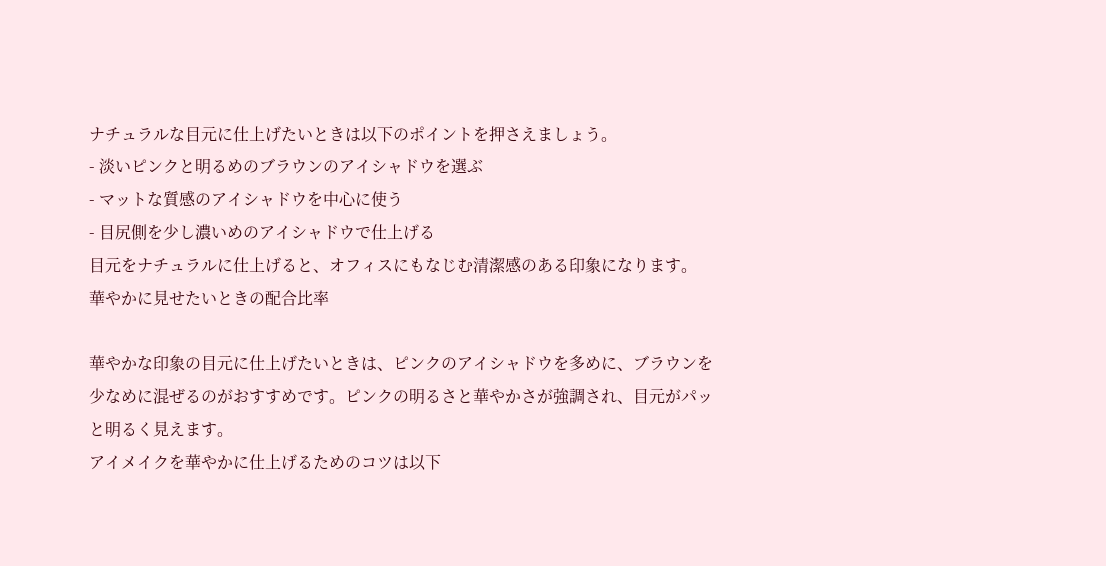ナチュラルな目元に仕上げたいときは以下のポイントを押さえましょう。
- 淡いピンクと明るめのブラウンのアイシャドウを選ぶ
- マットな質感のアイシャドウを中心に使う
- 目尻側を少し濃いめのアイシャドウで仕上げる
目元をナチュラルに仕上げると、オフィスにもなじむ清潔感のある印象になります。
華やかに見せたいときの配合比率

華やかな印象の目元に仕上げたいときは、ピンクのアイシャドウを多めに、ブラウンを少なめに混ぜるのがおすすめです。ピンクの明るさと華やかさが強調され、目元がパッと明るく見えます。
アイメイクを華やかに仕上げるためのコツは以下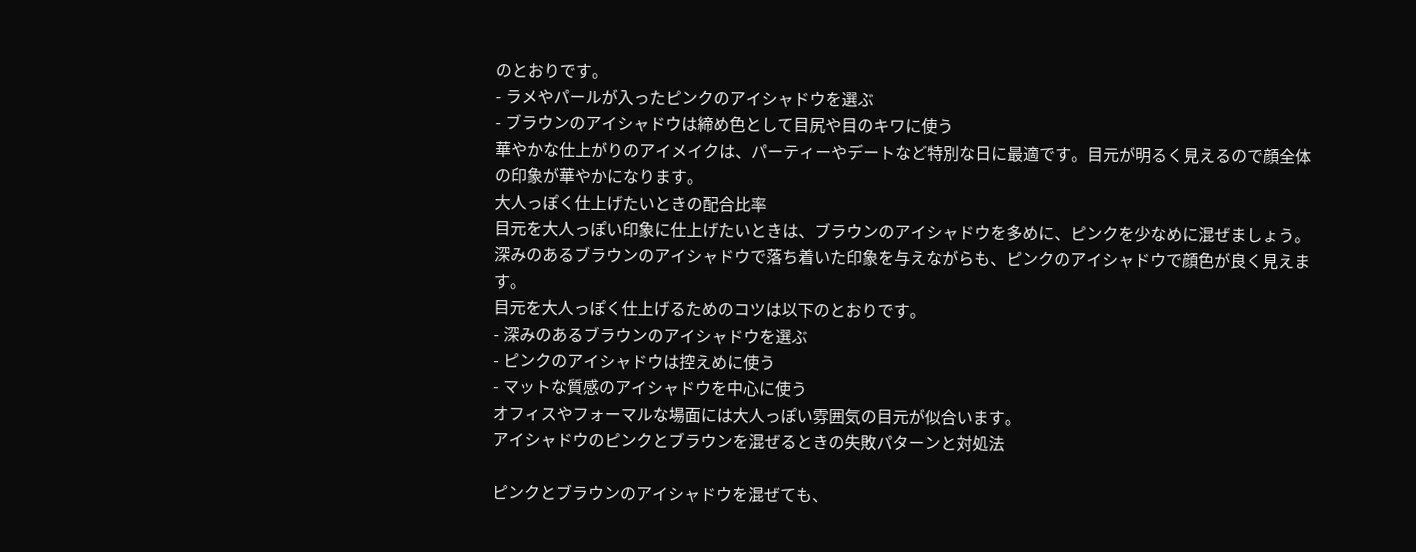のとおりです。
- ラメやパールが入ったピンクのアイシャドウを選ぶ
- ブラウンのアイシャドウは締め色として目尻や目のキワに使う
華やかな仕上がりのアイメイクは、パーティーやデートなど特別な日に最適です。目元が明るく見えるので顔全体の印象が華やかになります。
大人っぽく仕上げたいときの配合比率
目元を大人っぽい印象に仕上げたいときは、ブラウンのアイシャドウを多めに、ピンクを少なめに混ぜましょう。深みのあるブラウンのアイシャドウで落ち着いた印象を与えながらも、ピンクのアイシャドウで顔色が良く見えます。
目元を大人っぽく仕上げるためのコツは以下のとおりです。
- 深みのあるブラウンのアイシャドウを選ぶ
- ピンクのアイシャドウは控えめに使う
- マットな質感のアイシャドウを中心に使う
オフィスやフォーマルな場面には大人っぽい雰囲気の目元が似合います。
アイシャドウのピンクとブラウンを混ぜるときの失敗パターンと対処法

ピンクとブラウンのアイシャドウを混ぜても、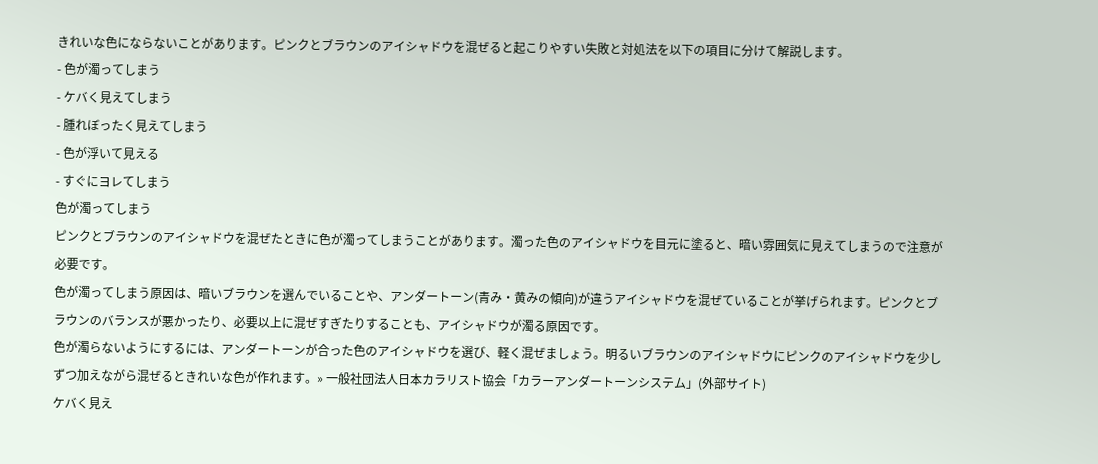きれいな色にならないことがあります。ピンクとブラウンのアイシャドウを混ぜると起こりやすい失敗と対処法を以下の項目に分けて解説します。
- 色が濁ってしまう
- ケバく見えてしまう
- 腫れぼったく見えてしまう
- 色が浮いて見える
- すぐにヨレてしまう
色が濁ってしまう
ピンクとブラウンのアイシャドウを混ぜたときに色が濁ってしまうことがあります。濁った色のアイシャドウを目元に塗ると、暗い雰囲気に見えてしまうので注意が必要です。
色が濁ってしまう原因は、暗いブラウンを選んでいることや、アンダートーン(青み・黄みの傾向)が違うアイシャドウを混ぜていることが挙げられます。ピンクとブラウンのバランスが悪かったり、必要以上に混ぜすぎたりすることも、アイシャドウが濁る原因です。
色が濁らないようにするには、アンダートーンが合った色のアイシャドウを選び、軽く混ぜましょう。明るいブラウンのアイシャドウにピンクのアイシャドウを少しずつ加えながら混ぜるときれいな色が作れます。» 一般社団法人日本カラリスト協会「カラーアンダートーンシステム」(外部サイト)
ケバく見え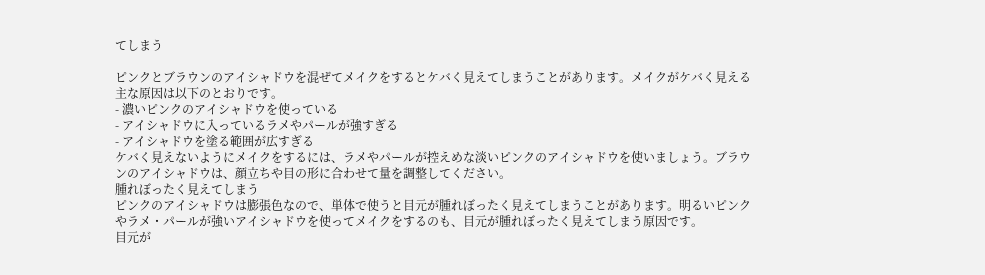てしまう

ピンクとブラウンのアイシャドウを混ぜてメイクをするとケバく見えてしまうことがあります。メイクがケバく見える主な原因は以下のとおりです。
- 濃いピンクのアイシャドウを使っている
- アイシャドウに入っているラメやパールが強すぎる
- アイシャドウを塗る範囲が広すぎる
ケバく見えないようにメイクをするには、ラメやパールが控えめな淡いピンクのアイシャドウを使いましょう。ブラウンのアイシャドウは、顔立ちや目の形に合わせて量を調整してください。
腫れぼったく見えてしまう
ピンクのアイシャドウは膨張色なので、単体で使うと目元が腫れぼったく見えてしまうことがあります。明るいピンクやラメ・パールが強いアイシャドウを使ってメイクをするのも、目元が腫れぼったく見えてしまう原因です。
目元が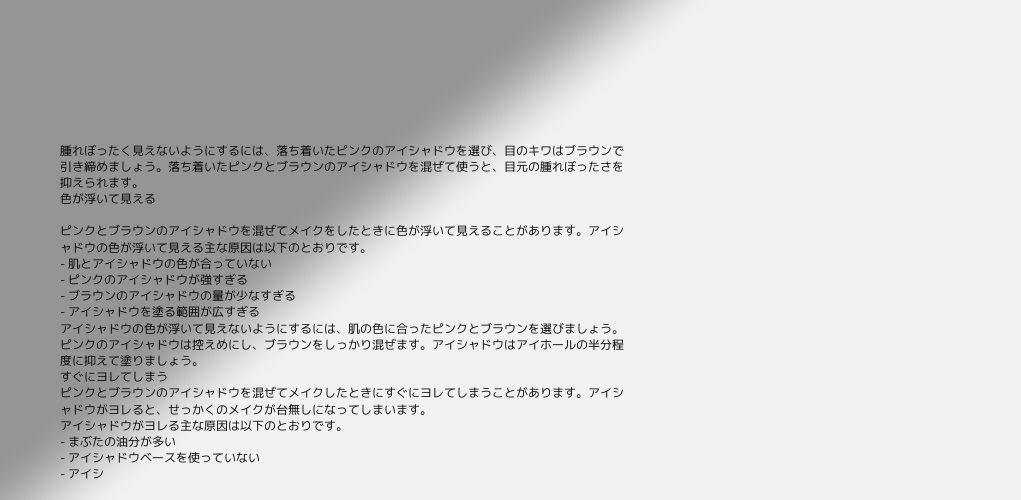腫れぼったく見えないようにするには、落ち着いたピンクのアイシャドウを選び、目のキワはブラウンで引き締めましょう。落ち着いたピンクとブラウンのアイシャドウを混ぜて使うと、目元の腫れぼったさを抑えられます。
色が浮いて見える

ピンクとブラウンのアイシャドウを混ぜてメイクをしたときに色が浮いて見えることがあります。アイシャドウの色が浮いて見える主な原因は以下のとおりです。
- 肌とアイシャドウの色が合っていない
- ピンクのアイシャドウが強すぎる
- ブラウンのアイシャドウの量が少なすぎる
- アイシャドウを塗る範囲が広すぎる
アイシャドウの色が浮いて見えないようにするには、肌の色に合ったピンクとブラウンを選びましょう。ピンクのアイシャドウは控えめにし、ブラウンをしっかり混ぜます。アイシャドウはアイホールの半分程度に抑えて塗りましょう。
すぐにヨレてしまう
ピンクとブラウンのアイシャドウを混ぜてメイクしたときにすぐにヨレてしまうことがあります。アイシャドウがヨレると、せっかくのメイクが台無しになってしまいます。
アイシャドウがヨレる主な原因は以下のとおりです。
- まぶたの油分が多い
- アイシャドウベースを使っていない
- アイシ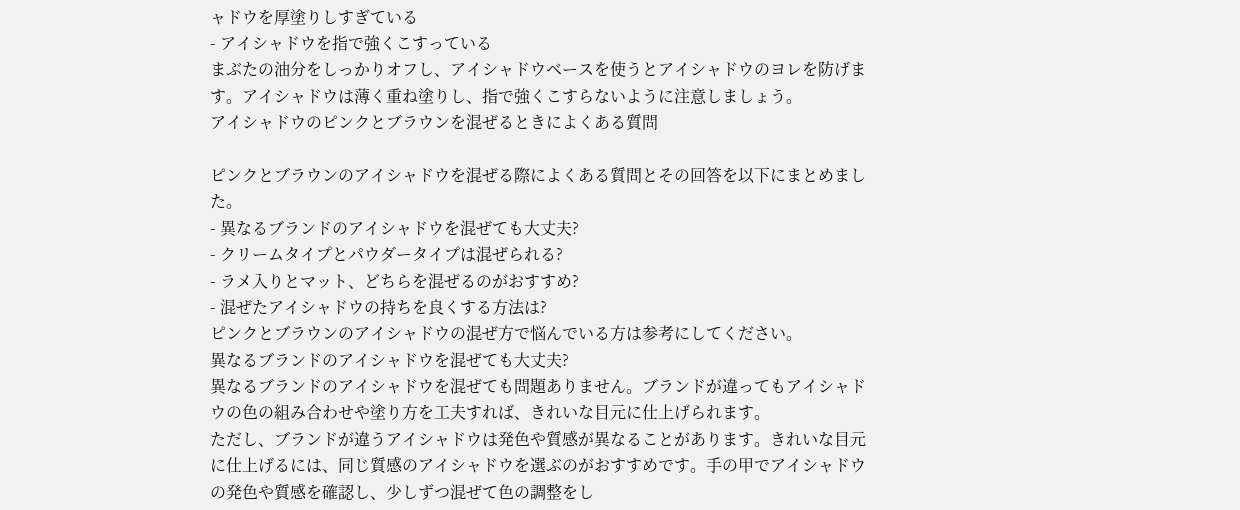ャドウを厚塗りしすぎている
- アイシャドウを指で強くこすっている
まぶたの油分をしっかりオフし、アイシャドウベースを使うとアイシャドウのヨレを防げます。アイシャドウは薄く重ね塗りし、指で強くこすらないように注意しましょう。
アイシャドウのピンクとブラウンを混ぜるときによくある質問

ピンクとブラウンのアイシャドウを混ぜる際によくある質問とその回答を以下にまとめました。
- 異なるブランドのアイシャドウを混ぜても大丈夫?
- クリームタイプとパウダータイプは混ぜられる?
- ラメ入りとマット、どちらを混ぜるのがおすすめ?
- 混ぜたアイシャドウの持ちを良くする方法は?
ピンクとブラウンのアイシャドウの混ぜ方で悩んでいる方は参考にしてください。
異なるブランドのアイシャドウを混ぜても大丈夫?
異なるブランドのアイシャドウを混ぜても問題ありません。ブランドが違ってもアイシャドウの色の組み合わせや塗り方を工夫すれば、きれいな目元に仕上げられます。
ただし、ブランドが違うアイシャドウは発色や質感が異なることがあります。きれいな目元に仕上げるには、同じ質感のアイシャドウを選ぶのがおすすめです。手の甲でアイシャドウの発色や質感を確認し、少しずつ混ぜて色の調整をし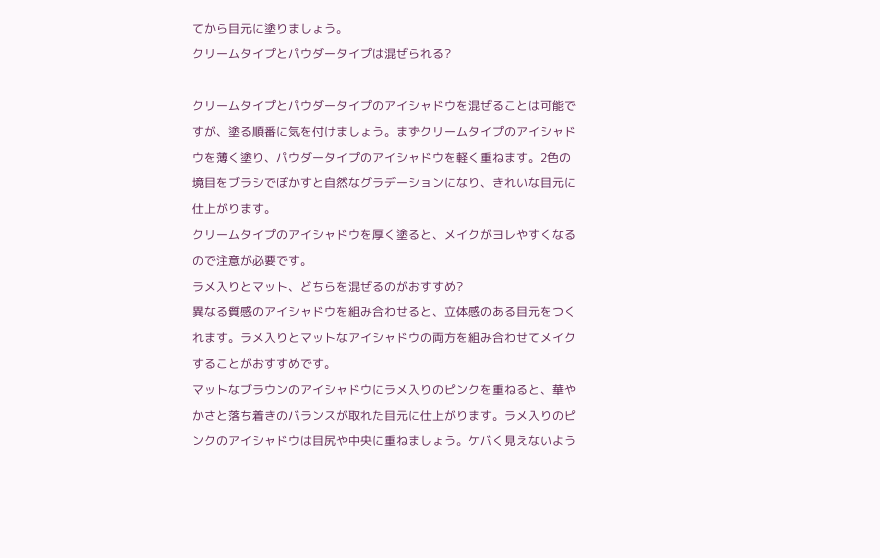てから目元に塗りましょう。
クリームタイプとパウダータイプは混ぜられる?

クリームタイプとパウダータイプのアイシャドウを混ぜることは可能ですが、塗る順番に気を付けましょう。まずクリームタイプのアイシャドウを薄く塗り、パウダータイプのアイシャドウを軽く重ねます。2色の境目をブラシでぼかすと自然なグラデーションになり、きれいな目元に仕上がります。
クリームタイプのアイシャドウを厚く塗ると、メイクがヨレやすくなるので注意が必要です。
ラメ入りとマット、どちらを混ぜるのがおすすめ?
異なる質感のアイシャドウを組み合わせると、立体感のある目元をつくれます。ラメ入りとマットなアイシャドウの両方を組み合わせてメイクすることがおすすめです。
マットなブラウンのアイシャドウにラメ入りのピンクを重ねると、華やかさと落ち着きのバランスが取れた目元に仕上がります。ラメ入りのピンクのアイシャドウは目尻や中央に重ねましょう。ケバく見えないよう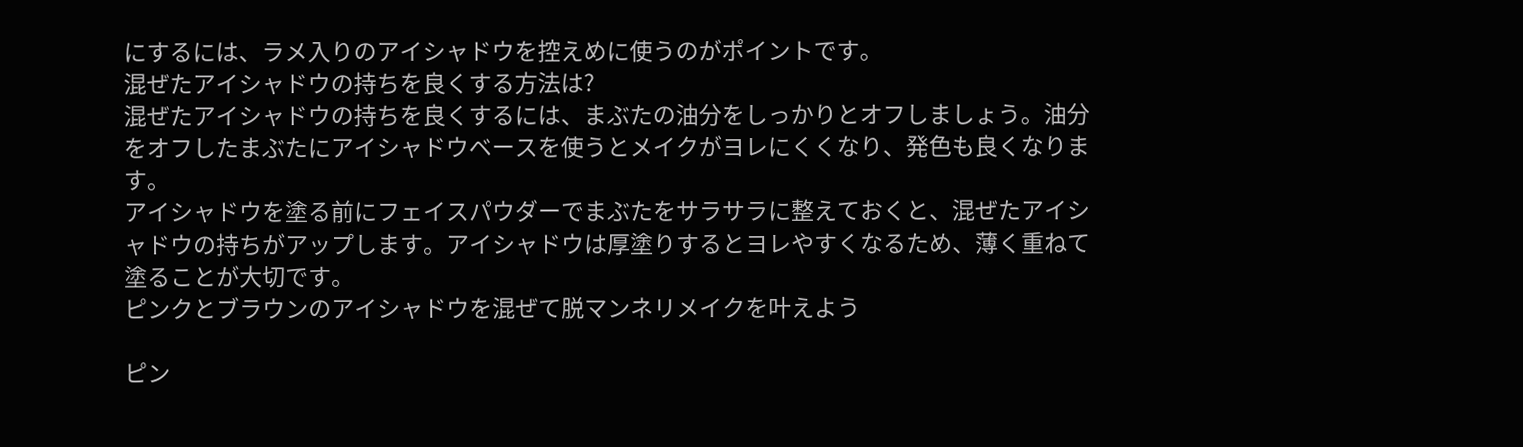にするには、ラメ入りのアイシャドウを控えめに使うのがポイントです。
混ぜたアイシャドウの持ちを良くする方法は?
混ぜたアイシャドウの持ちを良くするには、まぶたの油分をしっかりとオフしましょう。油分をオフしたまぶたにアイシャドウベースを使うとメイクがヨレにくくなり、発色も良くなります。
アイシャドウを塗る前にフェイスパウダーでまぶたをサラサラに整えておくと、混ぜたアイシャドウの持ちがアップします。アイシャドウは厚塗りするとヨレやすくなるため、薄く重ねて塗ることが大切です。
ピンクとブラウンのアイシャドウを混ぜて脱マンネリメイクを叶えよう

ピン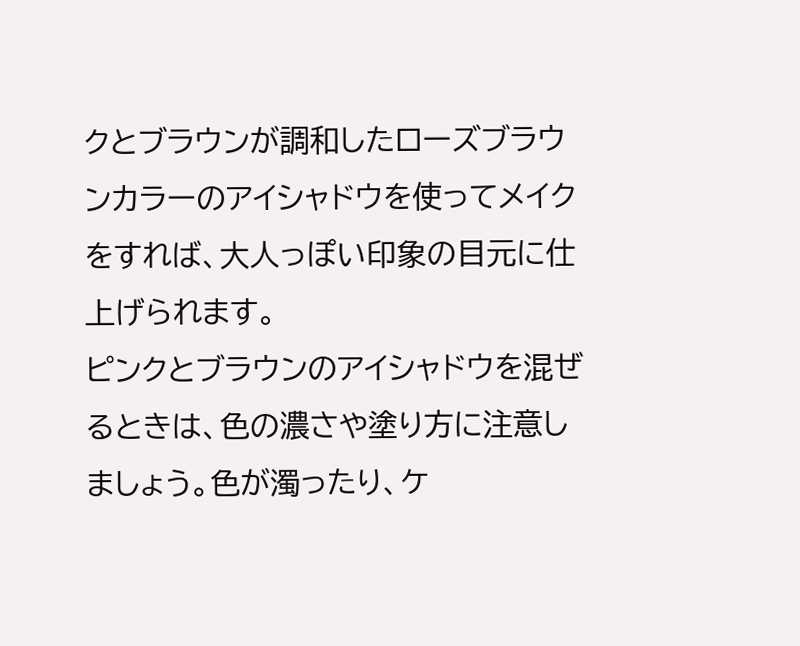クとブラウンが調和したローズブラウンカラーのアイシャドウを使ってメイクをすれば、大人っぽい印象の目元に仕上げられます。
ピンクとブラウンのアイシャドウを混ぜるときは、色の濃さや塗り方に注意しましょう。色が濁ったり、ケ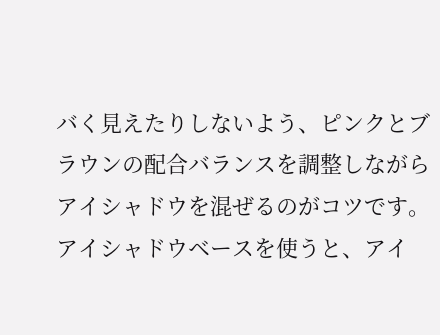バく見えたりしないよう、ピンクとブラウンの配合バランスを調整しながらアイシャドウを混ぜるのがコツです。アイシャドウベースを使うと、アイ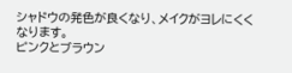シャドウの発色が良くなり、メイクがヨレにくくなります。
ピンクとブラウン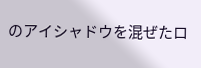のアイシャドウを混ぜたロ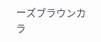ーズブラウンカラ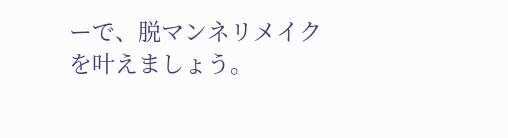ーで、脱マンネリメイクを叶えましょう。